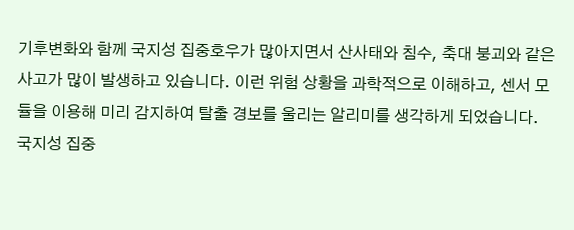기후변화와 함께 국지성 집중호우가 많아지면서 산사태와 침수, 축대 붕괴와 같은 사고가 많이 발생하고 있습니다. 이런 위험 상황을 과학적으로 이해하고, 센서 모듈을 이용해 미리 감지하여 탈출 경보를 울리는 알리미를 생각하게 되었습니다. 국지성 집중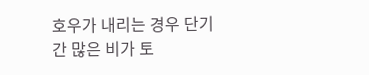호우가 내리는 경우 단기간 많은 비가 토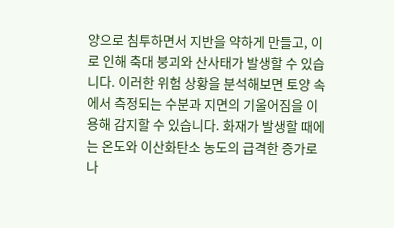양으로 침투하면서 지반을 약하게 만들고, 이로 인해 축대 붕괴와 산사태가 발생할 수 있습니다. 이러한 위험 상황을 분석해보면 토양 속에서 측정되는 수분과 지면의 기울어짐을 이용해 감지할 수 있습니다. 화재가 발생할 때에는 온도와 이산화탄소 농도의 급격한 증가로 나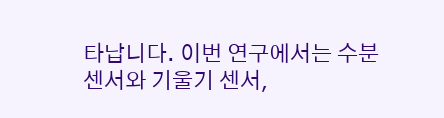타납니다. 이번 연구에서는 수분 센서와 기울기 센서,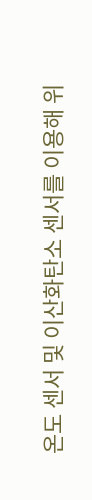온도 센서 및 이산화탄소 센서를 이용해 위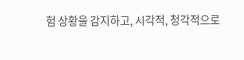험 상황을 감지하고, 시각적, 청각적으로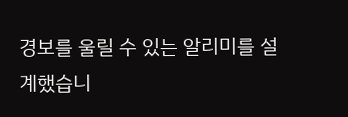경보를 울릴 수 있는 알리미를 설계했습니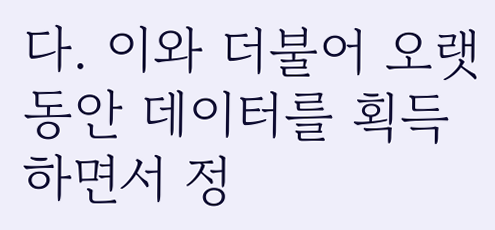다. 이와 더불어 오랫동안 데이터를 획득하면서 정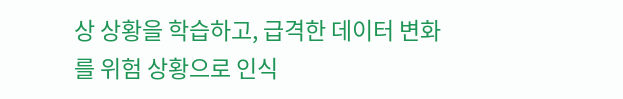상 상황을 학습하고, 급격한 데이터 변화를 위험 상황으로 인식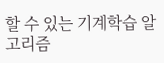할 수 있는 기계학습 알고리즘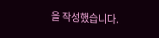을 작성했습니다.